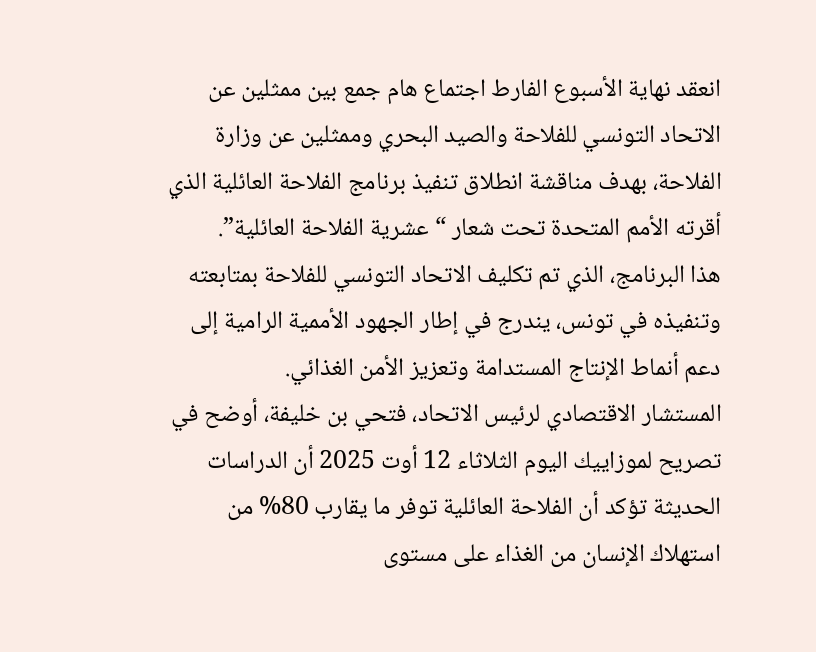انعقد نهاية الأسبوع الفارط اجتماع هام جمع بين ممثلين عن الاتحاد التونسي للفلاحة والصيد البحري وممثلين عن وزارة الفلاحة، بهدف مناقشة انطلاق تنفيذ برنامج الفلاحة العائلية الذي أقرته الأمم المتحدة تحت شعار “عشرية الفلاحة العائلية”.
هذا البرنامج، الذي تم تكليف الاتحاد التونسي للفلاحة بمتابعته وتنفيذه في تونس، يندرج في إطار الجهود الأممية الرامية إلى دعم أنماط الإنتاج المستدامة وتعزيز الأمن الغذائي.
المستشار الاقتصادي لرئيس الاتحاد، فتحي بن خليفة، أوضح في تصريح لموزاييك اليوم الثلاثاء 12 أوت 2025 أن الدراسات الحديثة تؤكد أن الفلاحة العائلية توفر ما يقارب 80% من استهلاك الإنسان من الغذاء على مستوى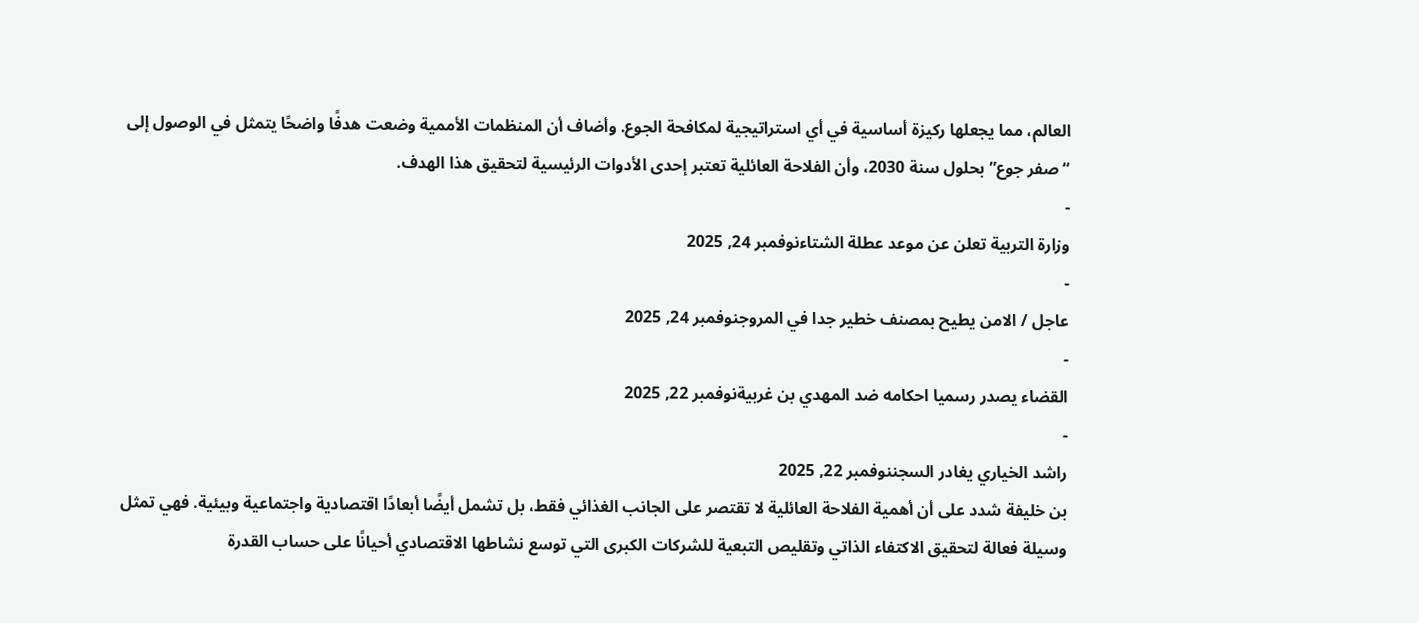العالم، مما يجعلها ركيزة أساسية في أي استراتيجية لمكافحة الجوع. وأضاف أن المنظمات الأممية وضعت هدفًا واضحًا يتمثل في الوصول إلى “صفر جوع” بحلول سنة 2030، وأن الفلاحة العائلية تعتبر إحدى الأدوات الرئيسية لتحقيق هذا الهدف.
-
وزارة التربية تعلن عن موعد عطلة الشتاءنوفمبر 24, 2025
-
عاجل / الامن يطيح بمصنف خطير جدا في المروجنوفمبر 24, 2025
-
القضاء يصدر رسميا احكامه ضد المهدي بن غربيةنوفمبر 22, 2025
-
راشد الخياري يغادر السجننوفمبر 22, 2025
بن خليفة شدد على أن أهمية الفلاحة العائلية لا تقتصر على الجانب الغذائي فقط، بل تشمل أيضًا أبعادًا اقتصادية واجتماعية وبيئية. فهي تمثل وسيلة فعالة لتحقيق الاكتفاء الذاتي وتقليص التبعية للشركات الكبرى التي توسع نشاطها الاقتصادي أحيانًا على حساب القدرة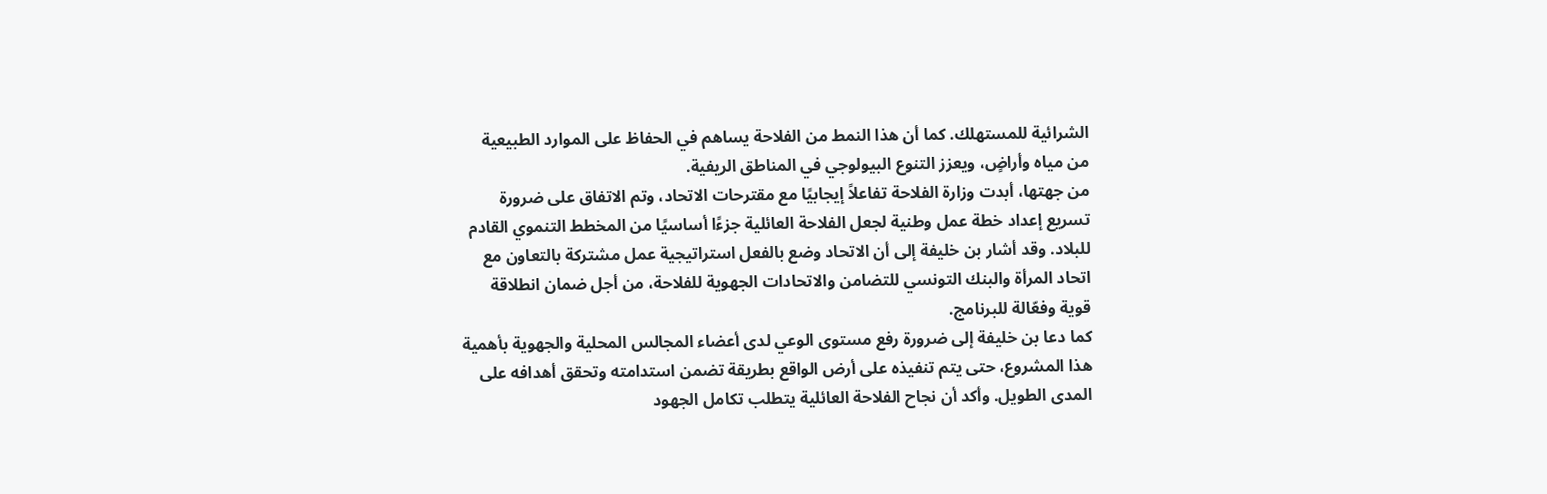الشرائية للمستهلك. كما أن هذا النمط من الفلاحة يساهم في الحفاظ على الموارد الطبيعية من مياه وأراضٍ، ويعزز التنوع البيولوجي في المناطق الريفية.
من جهتها، أبدت وزارة الفلاحة تفاعلاً إيجابيًا مع مقترحات الاتحاد، وتم الاتفاق على ضرورة تسريع إعداد خطة عمل وطنية لجعل الفلاحة العائلية جزءًا أساسيًا من المخطط التنموي القادم للبلاد. وقد أشار بن خليفة إلى أن الاتحاد وضع بالفعل استراتيجية عمل مشتركة بالتعاون مع اتحاد المرأة والبنك التونسي للتضامن والاتحادات الجهوية للفلاحة، من أجل ضمان انطلاقة قوية وفعّالة للبرنامج.
كما دعا بن خليفة إلى ضرورة رفع مستوى الوعي لدى أعضاء المجالس المحلية والجهوية بأهمية هذا المشروع، حتى يتم تنفيذه على أرض الواقع بطريقة تضمن استدامته وتحقق أهدافه على المدى الطويل. وأكد أن نجاح الفلاحة العائلية يتطلب تكامل الجهود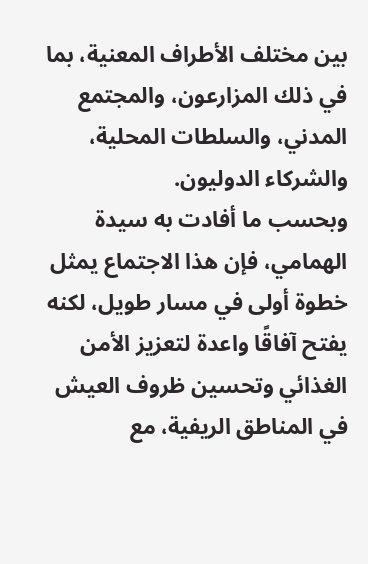بين مختلف الأطراف المعنية، بما في ذلك المزارعون، والمجتمع المدني، والسلطات المحلية، والشركاء الدوليون.
وبحسب ما أفادت به سيدة الهمامي، فإن هذا الاجتماع يمثل خطوة أولى في مسار طويل، لكنه يفتح آفاقًا واعدة لتعزيز الأمن الغذائي وتحسين ظروف العيش في المناطق الريفية، مع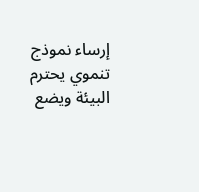إرساء نموذج تنموي يحترم البيئة ويضع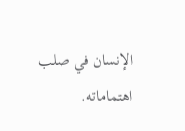الإنسان في صلب اهتماماته.